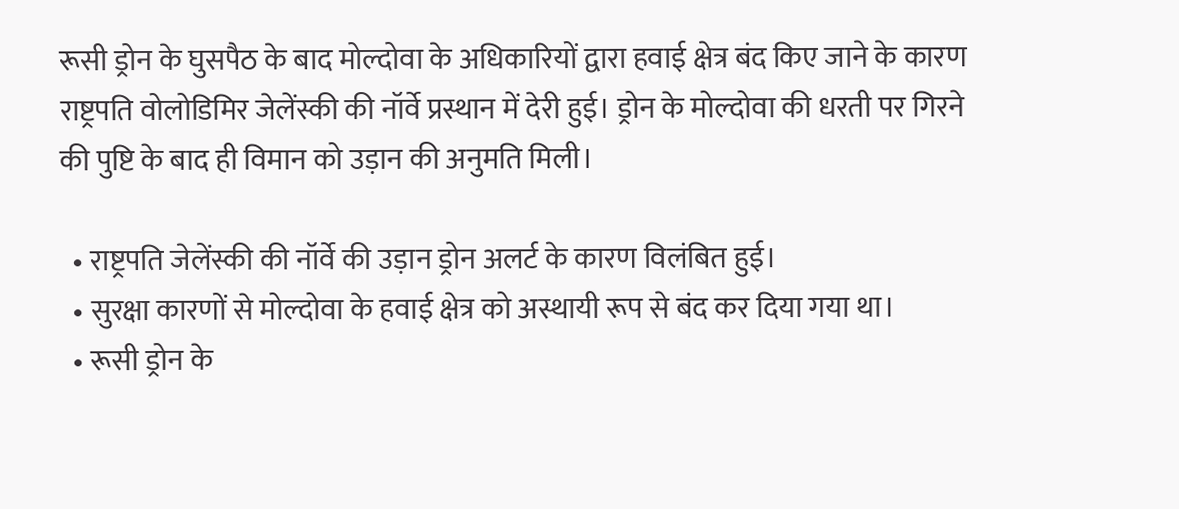रूसी ड्रोन के घुसपैठ के बाद मोल्दोवा के अधिकारियों द्वारा हवाई क्षेत्र बंद किए जाने के कारण राष्ट्रपति वोलोडिमिर जेलेंस्की की नॉर्वे प्रस्थान में देरी हुई। ड्रोन के मोल्दोवा की धरती पर गिरने की पुष्टि के बाद ही विमान को उड़ान की अनुमति मिली।

  • राष्ट्रपति जेलेंस्की की नॉर्वे की उड़ान ड्रोन अलर्ट के कारण विलंबित हुई।
  • सुरक्षा कारणों से मोल्दोवा के हवाई क्षेत्र को अस्थायी रूप से बंद कर दिया गया था।
  • रूसी ड्रोन के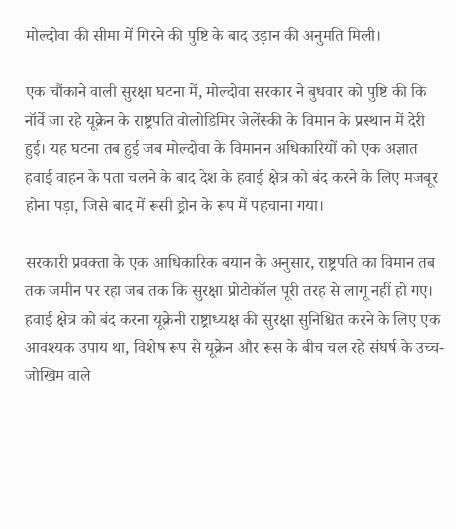मोल्दोवा की सीमा में गिरने की पुष्टि के बाद उड़ान की अनुमति मिली।

एक चौंकाने वाली सुरक्षा घटना में, मोल्दोवा सरकार ने बुधवार को पुष्टि की कि नॉर्वे जा रहे यूक्रेन के राष्ट्रपति वोलोडिमिर जेलेंस्की के विमान के प्रस्थान में देरी हुई। यह घटना तब हुई जब मोल्दोवा के विमानन अधिकारियों को एक अज्ञात हवाई वाहन के पता चलने के बाद देश के हवाई क्षेत्र को बंद करने के लिए मजबूर होना पड़ा, जिसे बाद में रूसी ड्रोन के रूप में पहचाना गया।

सरकारी प्रवक्ता के एक आधिकारिक बयान के अनुसार, राष्ट्रपति का विमान तब तक जमीन पर रहा जब तक कि सुरक्षा प्रोटोकॉल पूरी तरह से लागू नहीं हो गए। हवाई क्षेत्र को बंद करना यूक्रेनी राष्ट्राध्यक्ष की सुरक्षा सुनिश्चित करने के लिए एक आवश्यक उपाय था, विशेष रूप से यूक्रेन और रूस के बीच चल रहे संघर्ष के उच्च-जोखिम वाले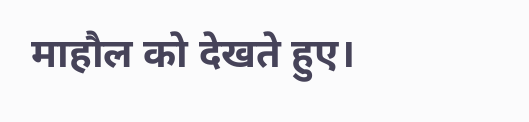माहौल को देखते हुए।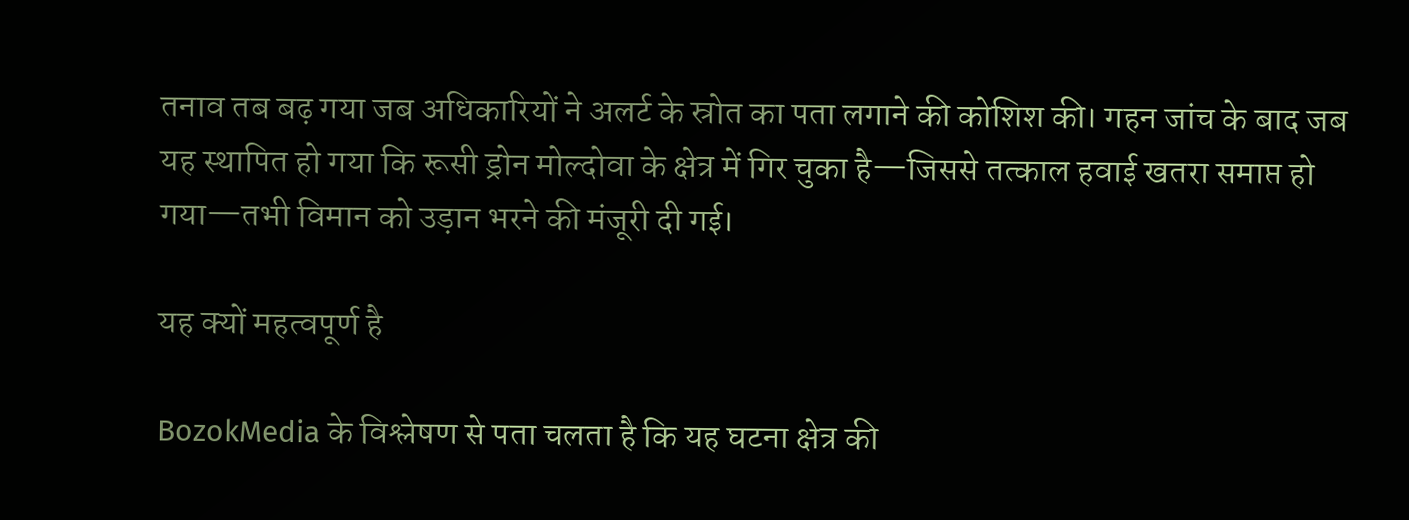तनाव तब बढ़ गया जब अधिकारियों ने अलर्ट के स्रोत का पता लगाने की कोशिश की। गहन जांच के बाद जब यह स्थापित हो गया कि रूसी ड्रोन मोल्दोवा के क्षेत्र में गिर चुका है—जिससे तत्काल हवाई खतरा समाप्त हो गया—तभी विमान को उड़ान भरने की मंजूरी दी गई।

यह क्यों महत्वपूर्ण है

BozokMedia के विश्लेषण से पता चलता है कि यह घटना क्षेत्र की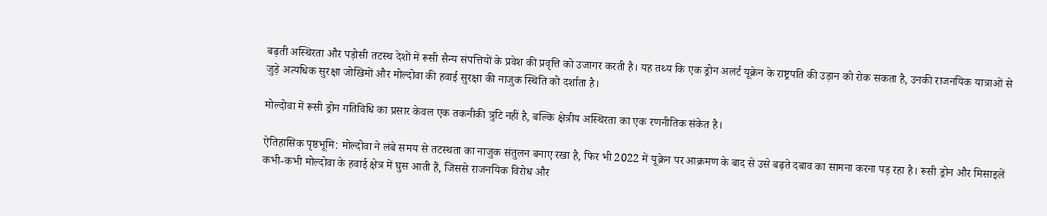बढ़ती अस्थिरता और पड़ोसी तटस्थ देशों में रूसी सैन्य संपत्तियों के प्रवेश की प्रवृत्ति को उजागर करती है। यह तथ्य कि एक ड्रोन अलर्ट यूक्रेन के राष्ट्रपति की उड़ान को रोक सकता है, उनकी राजनयिक यात्राओं से जुड़े अत्यधिक सुरक्षा जोखिमों और मोल्दोवा की हवाई सुरक्षा की नाजुक स्थिति को दर्शाता है।

मोल्दोवा में रूसी ड्रोन गतिविधि का प्रसार केवल एक तकनीकी त्रुटि नहीं है, बल्कि क्षेत्रीय अस्थिरता का एक रणनीतिक संकेत है।

ऐतिहासिक पृष्ठभूमि: मोल्दोवा ने लंबे समय से तटस्थता का नाजुक संतुलन बनाए रखा है, फिर भी 2022 में यूक्रेन पर आक्रमण के बाद से उसे बढ़ते दबाव का सामना करना पड़ रहा है। रूसी ड्रोन और मिसाइलें कभी-कभी मोल्दोवा के हवाई क्षेत्र में घुस आती हैं, जिससे राजनयिक विरोध और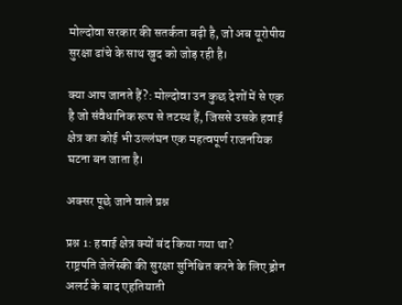मोल्दोवा सरकार की सतर्कता बढ़ी है, जो अब यूरोपीय सुरक्षा ढांचे के साथ खुद को जोड़ रही है।

क्या आप जानते हैं?: मोल्दोवा उन कुछ देशों में से एक है जो संवैधानिक रूप से तटस्थ हैं, जिससे उसके हवाई क्षेत्र का कोई भी उल्लंघन एक महत्वपूर्ण राजनयिक घटना बन जाता है।

अक्सर पूछे जाने वाले प्रश्न

प्रश्न 1: हवाई क्षेत्र क्यों बंद किया गया था?
राष्ट्रपति जेलेंस्की की सुरक्षा सुनिश्चित करने के लिए ड्रोन अलर्ट के बाद एहतियाती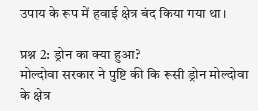उपाय के रूप में हवाई क्षेत्र बंद किया गया था।

प्रश्न 2: ड्रोन का क्या हुआ?
मोल्दोवा सरकार ने पुष्टि की कि रूसी ड्रोन मोल्दोवा के क्षेत्र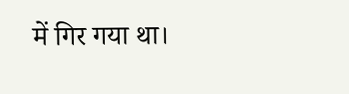में गिर गया था।